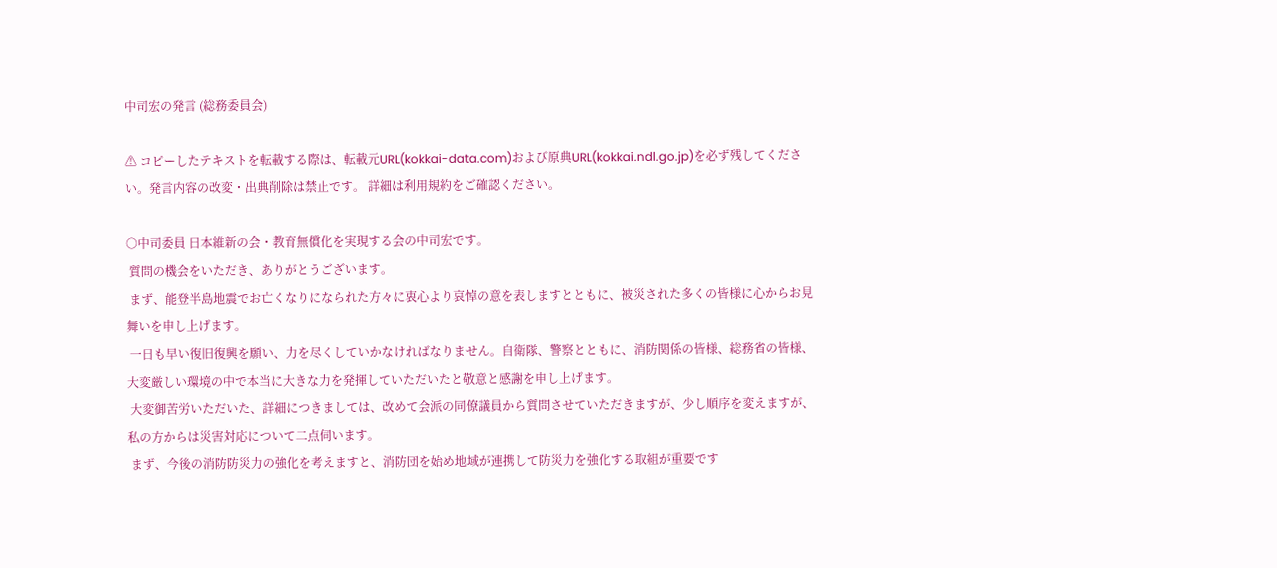中司宏の発言 (総務委員会)

⚠ コピーしたテキストを転載する際は、転載元URL(kokkai-data.com)および原典URL(kokkai.ndl.go.jp)を必ず残してください。発言内容の改変・出典削除は禁止です。 詳細は利用規約をご確認ください。

○中司委員 日本維新の会・教育無償化を実現する会の中司宏です。
 質問の機会をいただき、ありがとうございます。
 まず、能登半島地震でお亡くなりになられた方々に衷心より哀悼の意を表しますとともに、被災された多くの皆様に心からお見舞いを申し上げます。
 一日も早い復旧復興を願い、力を尽くしていかなければなりません。自衛隊、警察とともに、消防関係の皆様、総務省の皆様、大変厳しい環境の中で本当に大きな力を発揮していただいたと敬意と感謝を申し上げます。
 大変御苦労いただいた、詳細につきましては、改めて会派の同僚議員から質問させていただきますが、少し順序を変えますが、私の方からは災害対応について二点伺います。
 まず、今後の消防防災力の強化を考えますと、消防団を始め地域が連携して防災力を強化する取組が重要です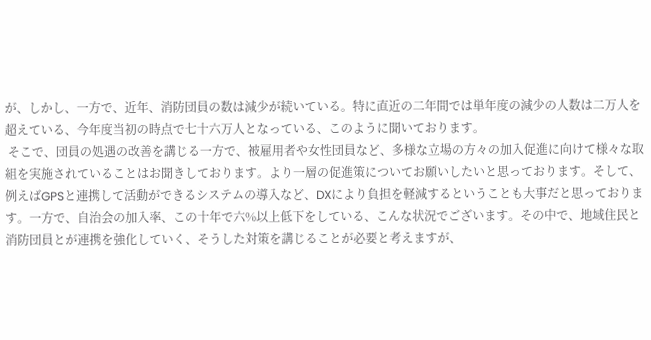が、しかし、一方で、近年、消防団員の数は減少が続いている。特に直近の二年間では単年度の減少の人数は二万人を超えている、今年度当初の時点で七十六万人となっている、このように聞いております。
 そこで、団員の処遇の改善を講じる一方で、被雇用者や女性団員など、多様な立場の方々の加入促進に向けて様々な取組を実施されていることはお聞きしております。より一層の促進策についてお願いしたいと思っております。そして、例えばGPSと連携して活動ができるシステムの導入など、DXにより負担を軽減するということも大事だと思っております。一方で、自治会の加入率、この十年で六%以上低下をしている、こんな状況でございます。その中で、地域住民と消防団員とが連携を強化していく、そうした対策を講じることが必要と考えますが、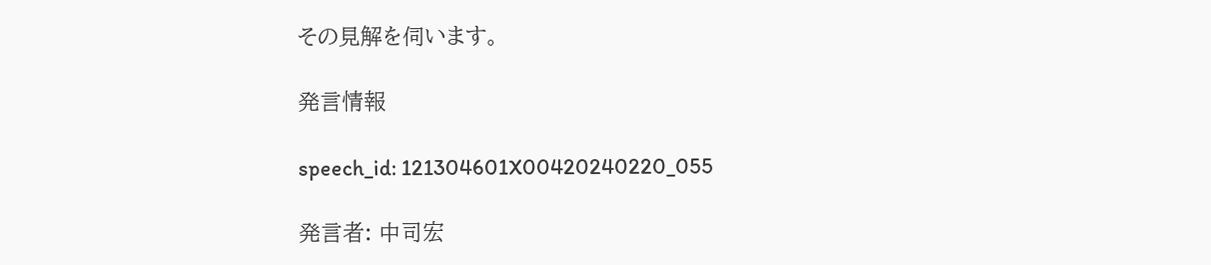その見解を伺います。

発言情報

speech_id: 121304601X00420240220_055

発言者: 中司宏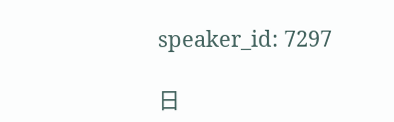speaker_id: 7297

日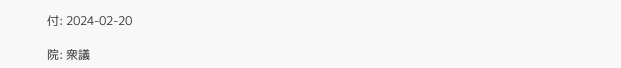付: 2024-02-20

院: 衆議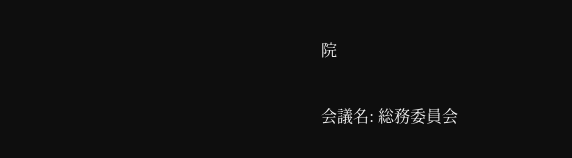院

会議名: 総務委員会